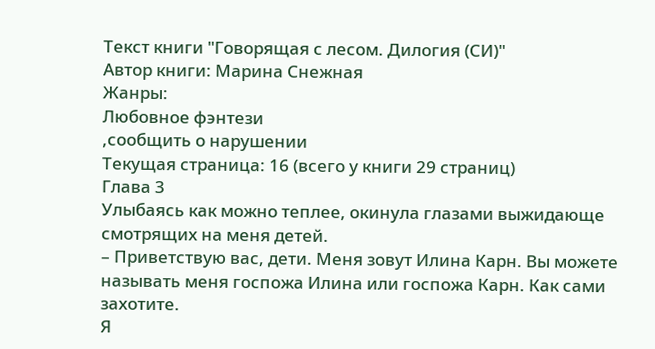Текст книги "Говорящая с лесом. Дилогия (СИ)"
Автор книги: Марина Снежная
Жанры:
Любовное фэнтези
,сообщить о нарушении
Текущая страница: 16 (всего у книги 29 страниц)
Глава 3
Улыбаясь как можно теплее, окинула глазами выжидающе смотрящих на меня детей.
– Приветствую вас, дети. Меня зовут Илина Карн. Вы можете называть меня госпожа Илина или госпожа Карн. Как сами захотите.
Я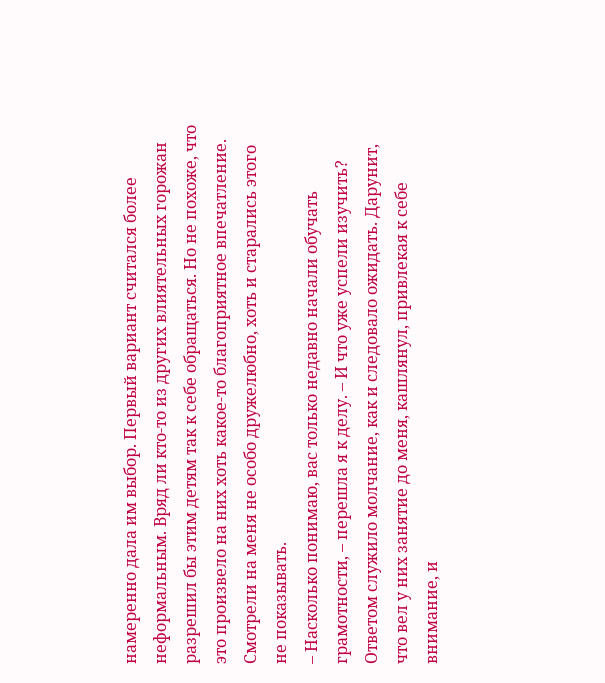намеренно дала им выбор. Первый вариант считался более неформальным. Вряд ли кто-то из других влиятельных горожан разрешил бы этим детям так к себе обращаться. Но не похоже, что это произвело на них хоть какое-то благоприятное впечатление. Смотрели на меня не особо дружелюбно, хоть и старались этого не показывать.
– Насколько понимаю, вас только недавно начали обучать грамотности, – перешла я к делу. – И что уже успели изучить?
Ответом служило молчание, как и следовало ожидать. Дарунит, что вел у них занятие до меня, кашлянул, привлекая к себе внимание, и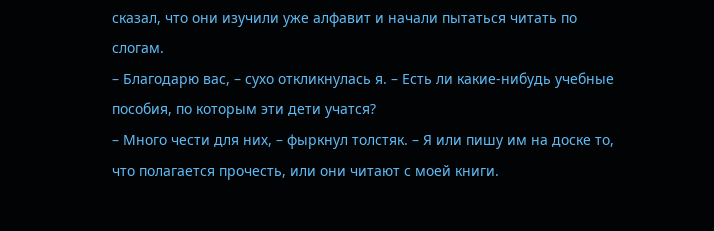сказал, что они изучили уже алфавит и начали пытаться читать по слогам.
– Благодарю вас, – сухо откликнулась я. – Есть ли какие-нибудь учебные пособия, по которым эти дети учатся?
– Много чести для них, – фыркнул толстяк. – Я или пишу им на доске то, что полагается прочесть, или они читают с моей книги.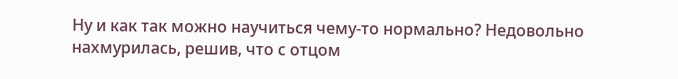Ну и как так можно научиться чему-то нормально? Недовольно нахмурилась, решив, что с отцом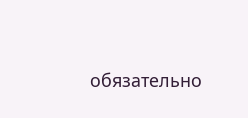обязательно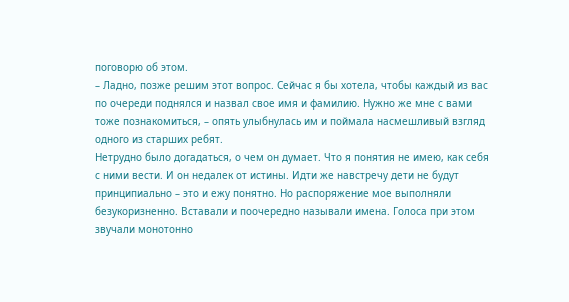поговорю об этом.
– Ладно, позже решим этот вопрос. Сейчас я бы хотела, чтобы каждый из вас по очереди поднялся и назвал свое имя и фамилию. Нужно же мне с вами тоже познакомиться, – опять улыбнулась им и поймала насмешливый взгляд одного из старших ребят.
Нетрудно было догадаться, о чем он думает. Что я понятия не имею, как себя с ними вести. И он недалек от истины. Идти же навстречу дети не будут принципиально – это и ежу понятно. Но распоряжение мое выполняли безукоризненно. Вставали и поочередно называли имена. Голоса при этом звучали монотонно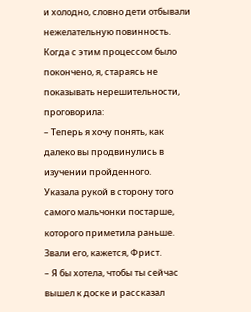и холодно, словно дети отбывали нежелательную повинность. Когда с этим процессом было покончено, я, стараясь не показывать нерешительности, проговорила:
– Теперь я хочу понять, как далеко вы продвинулись в изучении пройденного.
Указала рукой в сторону того самого мальчонки постарше, которого приметила раньше. Звали его, кажется, Фрист.
– Я бы хотела, чтобы ты сейчас вышел к доске и рассказал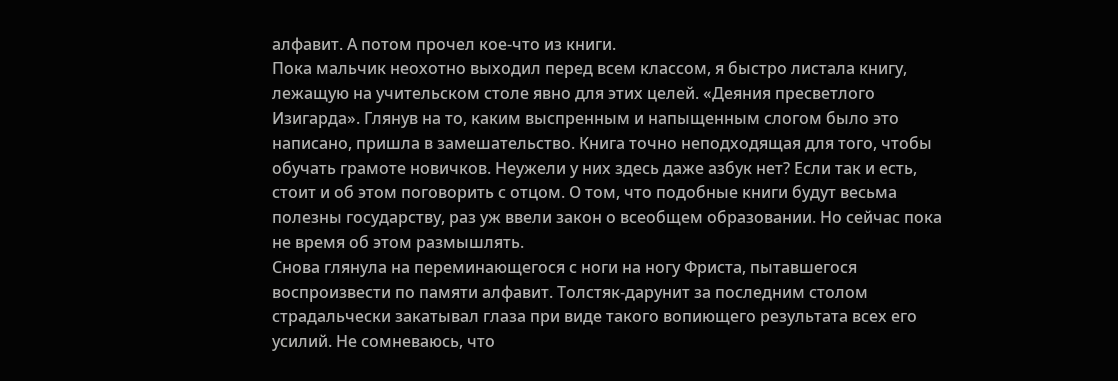алфавит. А потом прочел кое-что из книги.
Пока мальчик неохотно выходил перед всем классом, я быстро листала книгу, лежащую на учительском столе явно для этих целей. «Деяния пресветлого Изигарда». Глянув на то, каким выспренным и напыщенным слогом было это написано, пришла в замешательство. Книга точно неподходящая для того, чтобы обучать грамоте новичков. Неужели у них здесь даже азбук нет? Если так и есть, стоит и об этом поговорить с отцом. О том, что подобные книги будут весьма полезны государству, раз уж ввели закон о всеобщем образовании. Но сейчас пока не время об этом размышлять.
Снова глянула на переминающегося с ноги на ногу Фриста, пытавшегося воспроизвести по памяти алфавит. Толстяк-дарунит за последним столом страдальчески закатывал глаза при виде такого вопиющего результата всех его усилий. Не сомневаюсь, что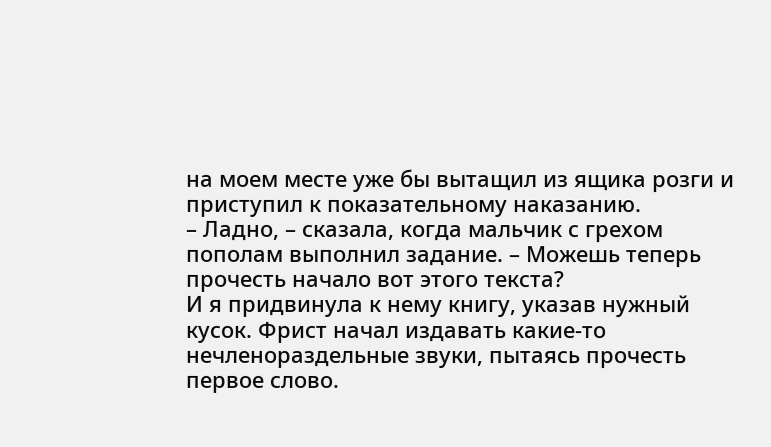на моем месте уже бы вытащил из ящика розги и приступил к показательному наказанию.
– Ладно, – сказала, когда мальчик с грехом пополам выполнил задание. – Можешь теперь прочесть начало вот этого текста?
И я придвинула к нему книгу, указав нужный кусок. Фрист начал издавать какие-то нечленораздельные звуки, пытаясь прочесть первое слово.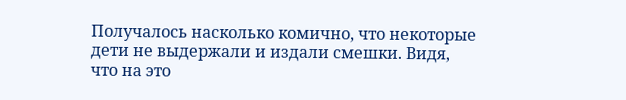Получалось насколько комично, что некоторые дети не выдержали и издали смешки. Видя, что на это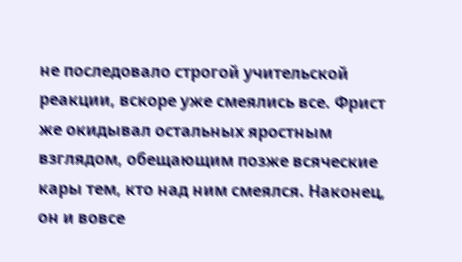не последовало строгой учительской реакции, вскоре уже смеялись все. Фрист же окидывал остальных яростным взглядом, обещающим позже всяческие кары тем, кто над ним смеялся. Наконец, он и вовсе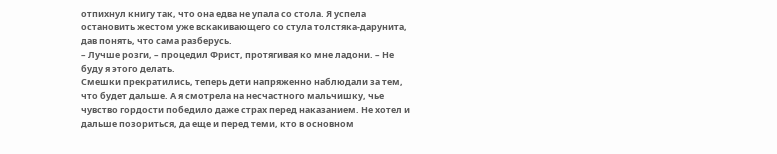отпихнул книгу так, что она едва не упала со стола. Я успела остановить жестом уже вскакивающего со стула толстяка-дарунита, дав понять, что сама разберусь.
– Лучше розги, – процедил Фрист, протягивая ко мне ладони. – Не буду я этого делать.
Смешки прекратились, теперь дети напряженно наблюдали за тем, что будет дальше. А я смотрела на несчастного мальчишку, чье чувство гордости победило даже страх перед наказанием. Не хотел и дальше позориться, да еще и перед теми, кто в основном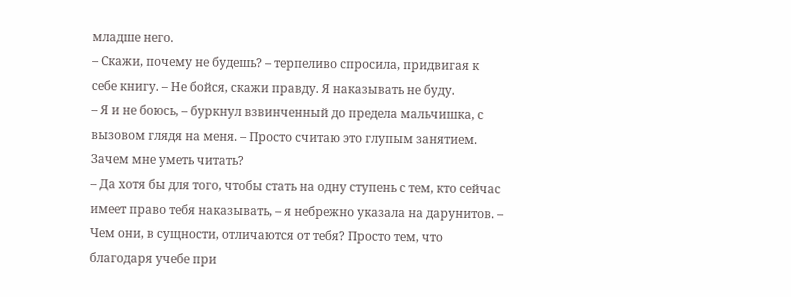младше него.
– Скажи, почему не будешь? – терпеливо спросила, придвигая к себе книгу. – Не бойся, скажи правду. Я наказывать не буду.
– Я и не боюсь, – буркнул взвинченный до предела мальчишка, с вызовом глядя на меня. – Просто считаю это глупым занятием. Зачем мне уметь читать?
– Да хотя бы для того, чтобы стать на одну ступень с тем, кто сейчас имеет право тебя наказывать, – я небрежно указала на дарунитов. – Чем они, в сущности, отличаются от тебя? Просто тем, что благодаря учебе при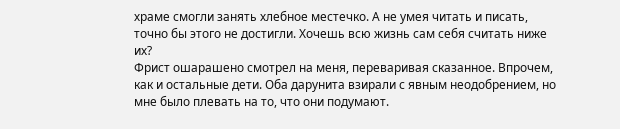храме смогли занять хлебное местечко. А не умея читать и писать, точно бы этого не достигли. Хочешь всю жизнь сам себя считать ниже их?
Фрист ошарашено смотрел на меня, переваривая сказанное. Впрочем, как и остальные дети. Оба дарунита взирали с явным неодобрением, но мне было плевать на то, что они подумают.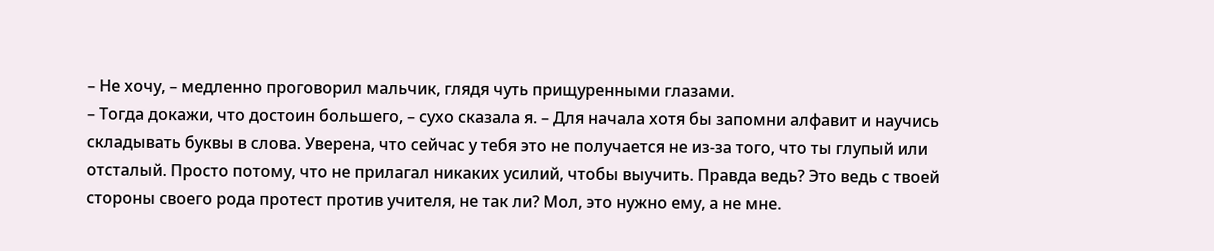– Не хочу, – медленно проговорил мальчик, глядя чуть прищуренными глазами.
– Тогда докажи, что достоин большего, – сухо сказала я. – Для начала хотя бы запомни алфавит и научись складывать буквы в слова. Уверена, что сейчас у тебя это не получается не из-за того, что ты глупый или отсталый. Просто потому, что не прилагал никаких усилий, чтобы выучить. Правда ведь? Это ведь с твоей стороны своего рода протест против учителя, не так ли? Мол, это нужно ему, а не мне.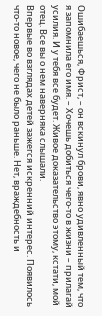Ошибаешься, Фрист, – он вскинул брови, явно удивленный тем, что я запомнила его имя. – Хочешь добиться чего-то в жизни – прилагай усилия. И у тебя все будет. Живое доказательство этому, кстати, мой отец. Все вы о нем наверняка слышали.
Впервые во взглядах детей зажегся искренний интерес. Появилось что-то новое, чего не было раньше. Нет, враждебность и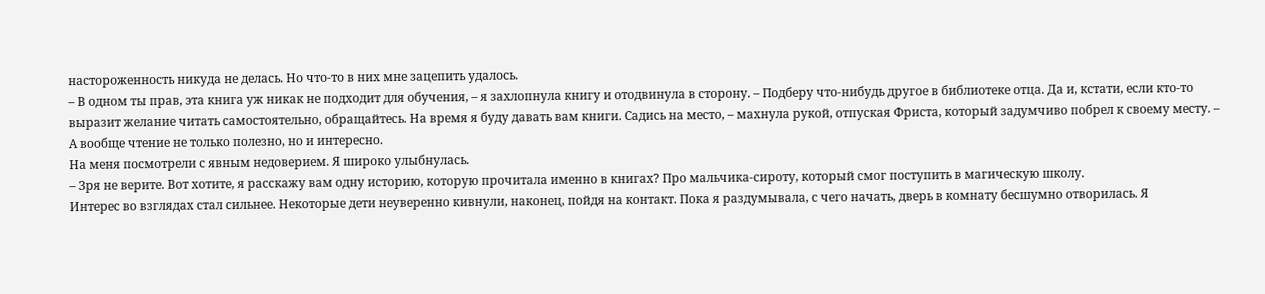настороженность никуда не делась. Но что-то в них мне зацепить удалось.
– В одном ты прав, эта книга уж никак не подходит для обучения, – я захлопнула книгу и отодвинула в сторону. – Подберу что-нибудь другое в библиотеке отца. Да и, кстати, если кто-то выразит желание читать самостоятельно, обращайтесь. На время я буду давать вам книги. Садись на место, – махнула рукой, отпуская Фриста, который задумчиво побрел к своему месту. – А вообще чтение не только полезно, но и интересно.
На меня посмотрели с явным недоверием. Я широко улыбнулась.
– Зря не верите. Вот хотите, я расскажу вам одну историю, которую прочитала именно в книгах? Про мальчика-сироту, который смог поступить в магическую школу.
Интерес во взглядах стал сильнее. Некоторые дети неуверенно кивнули, наконец, пойдя на контакт. Пока я раздумывала, с чего начать, дверь в комнату бесшумно отворилась. Я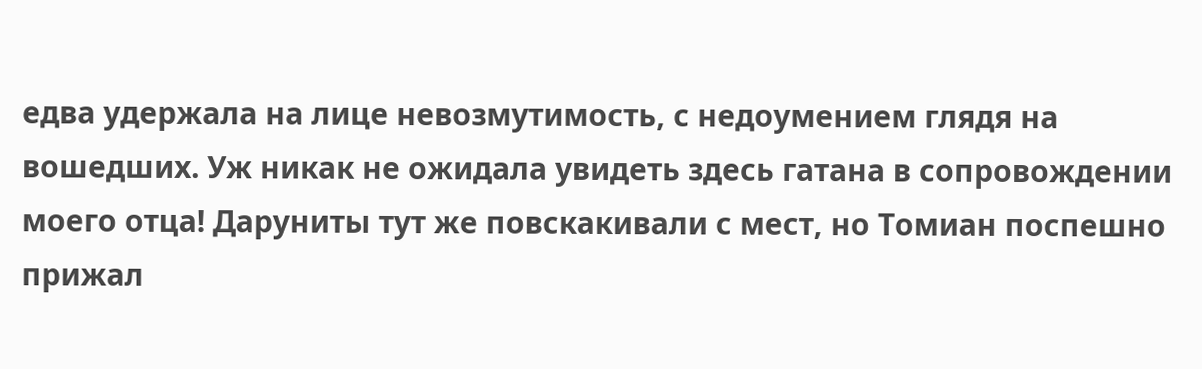едва удержала на лице невозмутимость, с недоумением глядя на вошедших. Уж никак не ожидала увидеть здесь гатана в сопровождении моего отца! Даруниты тут же повскакивали с мест, но Томиан поспешно прижал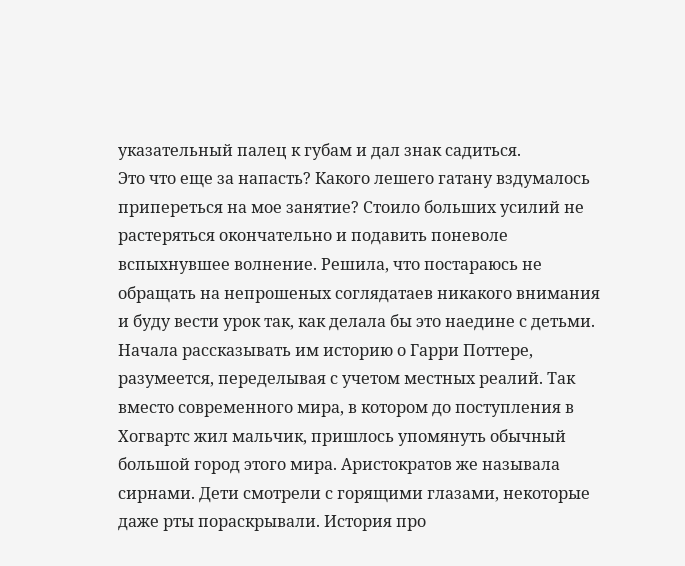указательный палец к губам и дал знак садиться.
Это что еще за напасть? Какого лешего гатану вздумалось припереться на мое занятие? Стоило больших усилий не растеряться окончательно и подавить поневоле вспыхнувшее волнение. Решила, что постараюсь не обращать на непрошеных соглядатаев никакого внимания и буду вести урок так, как делала бы это наедине с детьми.
Начала рассказывать им историю о Гарри Поттере, разумеется, переделывая с учетом местных реалий. Так вместо современного мира, в котором до поступления в Хогвартс жил мальчик, пришлось упомянуть обычный большой город этого мира. Аристократов же называла сирнами. Дети смотрели с горящими глазами, некоторые даже рты пораскрывали. История про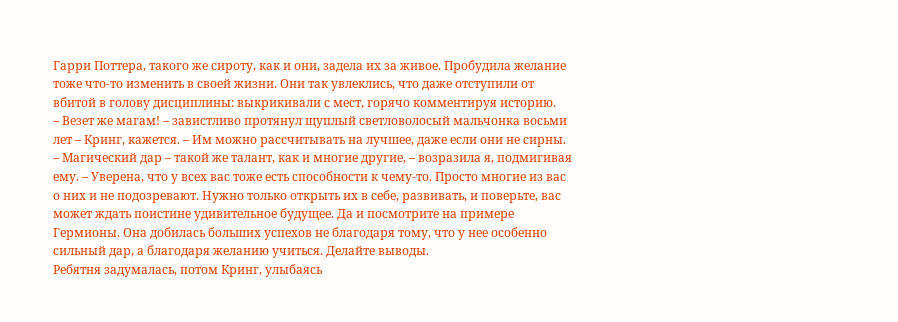Гарри Поттера, такого же сироту, как и они, задела их за живое. Пробудила желание тоже что-то изменить в своей жизни. Они так увлеклись, что даже отступили от вбитой в голову дисциплины: выкрикивали с мест, горячо комментируя историю.
– Везет же магам! – завистливо протянул щуплый светловолосый мальчонка восьми лет – Кринг, кажется. – Им можно рассчитывать на лучшее, даже если они не сирны.
– Магический дар – такой же талант, как и многие другие, – возразила я, подмигивая ему. – Уверена, что у всех вас тоже есть способности к чему-то. Просто многие из вас о них и не подозревают. Нужно только открыть их в себе, развивать, и поверьте, вас может ждать поистине удивительное будущее. Да и посмотрите на примере Гермионы. Она добилась больших успехов не благодаря тому, что у нее особенно сильный дар, а благодаря желанию учиться. Делайте выводы.
Ребятня задумалась, потом Кринг, улыбаясь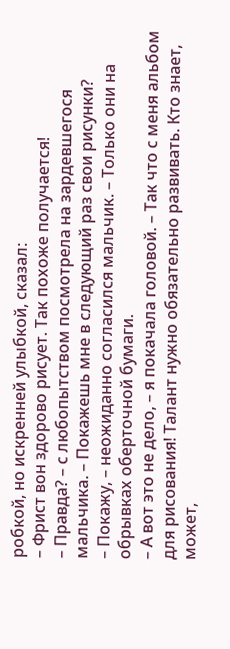робкой, но искренней улыбкой, сказал:
– Фрист вон здорово рисует. Так похоже получается!
– Правда? – с любопытством посмотрела на зардевшегося мальчика. – Покажешь мне в следующий раз свои рисунки?
– Покажу, – неожиданно согласился мальчик. – Только они на обрывках оберточной бумаги.
– А вот это не дело, – я покачала головой. – Так что с меня альбом для рисования! Талант нужно обязательно развивать. Кто знает, может,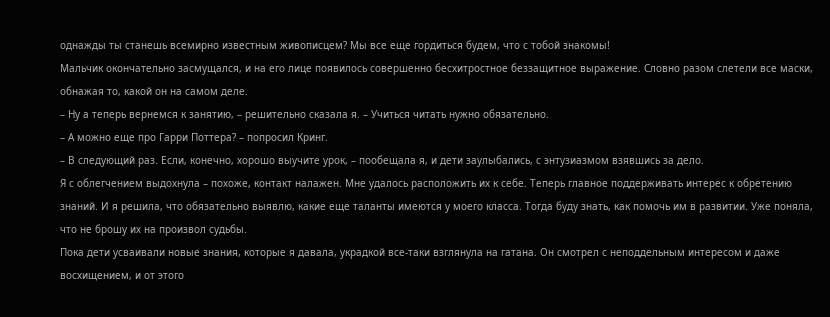однажды ты станешь всемирно известным живописцем? Мы все еще гордиться будем, что с тобой знакомы!
Мальчик окончательно засмущался, и на его лице появилось совершенно бесхитростное беззащитное выражение. Словно разом слетели все маски, обнажая то, какой он на самом деле.
– Ну а теперь вернемся к занятию, – решительно сказала я. – Учиться читать нужно обязательно.
– А можно еще про Гарри Поттера? – попросил Кринг.
– В следующий раз. Если, конечно, хорошо выучите урок, – пообещала я, и дети заулыбались, с энтузиазмом взявшись за дело.
Я с облегчением выдохнула – похоже, контакт налажен. Мне удалось расположить их к себе. Теперь главное поддерживать интерес к обретению знаний. И я решила, что обязательно выявлю, какие еще таланты имеются у моего класса. Тогда буду знать, как помочь им в развитии. Уже поняла, что не брошу их на произвол судьбы.
Пока дети усваивали новые знания, которые я давала, украдкой все-таки взглянула на гатана. Он смотрел с неподдельным интересом и даже восхищением, и от этого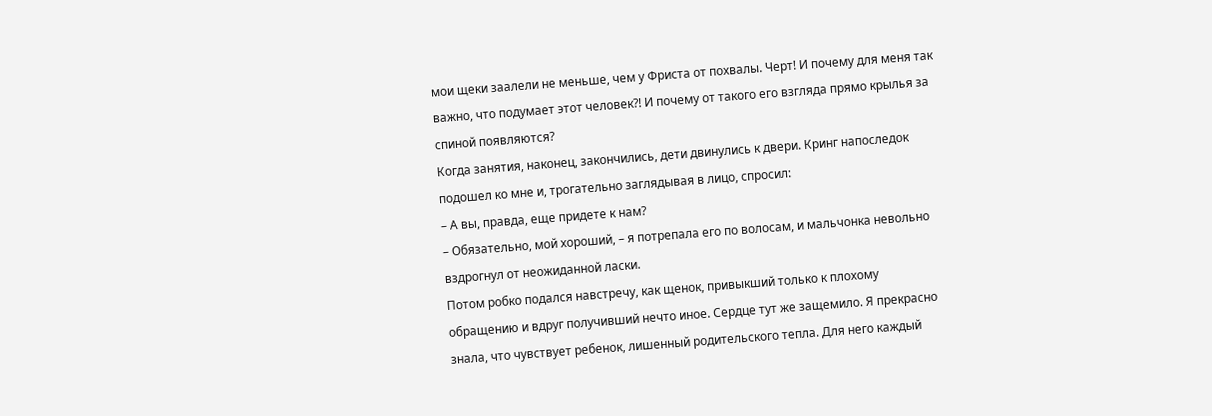мои щеки заалели не меньше, чем у Фриста от похвалы. Черт! И почему для меня так важно, что подумает этот человек?! И почему от такого его взгляда прямо крылья за спиной появляются?
Когда занятия, наконец, закончились, дети двинулись к двери. Кринг напоследок подошел ко мне и, трогательно заглядывая в лицо, спросил:
– А вы, правда, еще придете к нам?
– Обязательно, мой хороший, – я потрепала его по волосам, и мальчонка невольно вздрогнул от неожиданной ласки.
Потом робко подался навстречу, как щенок, привыкший только к плохому обращению и вдруг получивший нечто иное. Сердце тут же защемило. Я прекрасно знала, что чувствует ребенок, лишенный родительского тепла. Для него каждый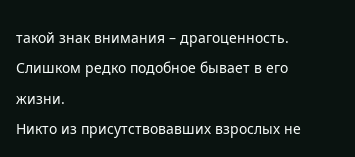такой знак внимания – драгоценность. Слишком редко подобное бывает в его жизни.
Никто из присутствовавших взрослых не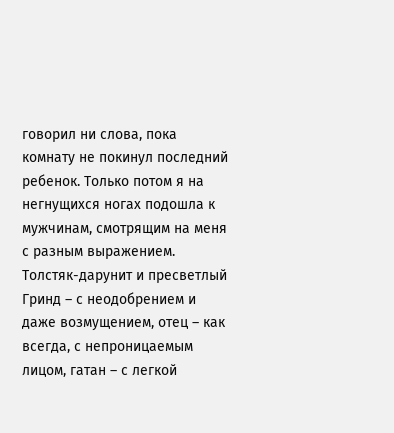говорил ни слова, пока комнату не покинул последний ребенок. Только потом я на негнущихся ногах подошла к мужчинам, смотрящим на меня с разным выражением. Толстяк-дарунит и пресветлый Гринд – с неодобрением и даже возмущением, отец – как всегда, с непроницаемым лицом, гатан – с легкой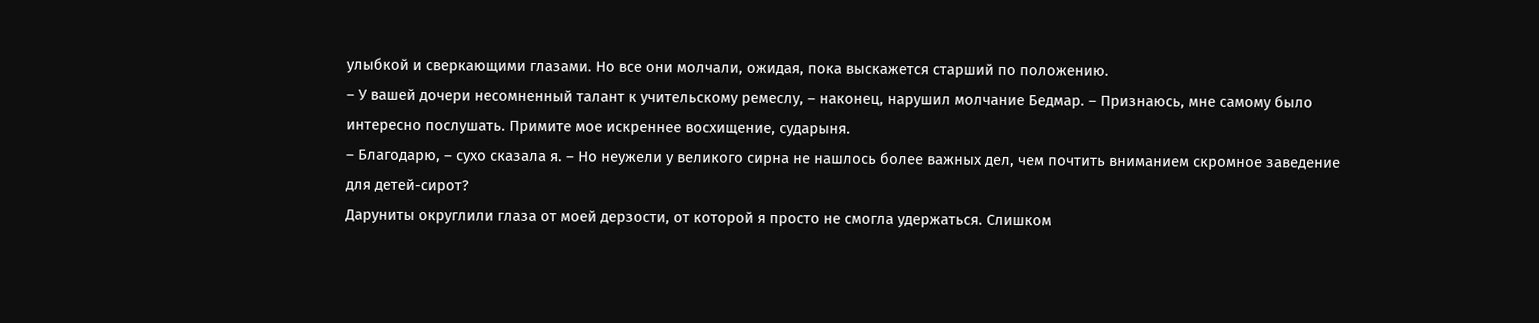улыбкой и сверкающими глазами. Но все они молчали, ожидая, пока выскажется старший по положению.
– У вашей дочери несомненный талант к учительскому ремеслу, – наконец, нарушил молчание Бедмар. – Признаюсь, мне самому было интересно послушать. Примите мое искреннее восхищение, сударыня.
– Благодарю, – сухо сказала я. – Но неужели у великого сирна не нашлось более важных дел, чем почтить вниманием скромное заведение для детей-сирот?
Даруниты округлили глаза от моей дерзости, от которой я просто не смогла удержаться. Слишком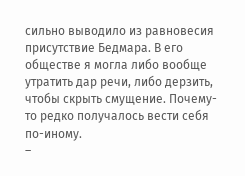сильно выводило из равновесия присутствие Бедмара. В его обществе я могла либо вообще утратить дар речи, либо дерзить, чтобы скрыть смущение. Почему-то редко получалось вести себя по-иному.
–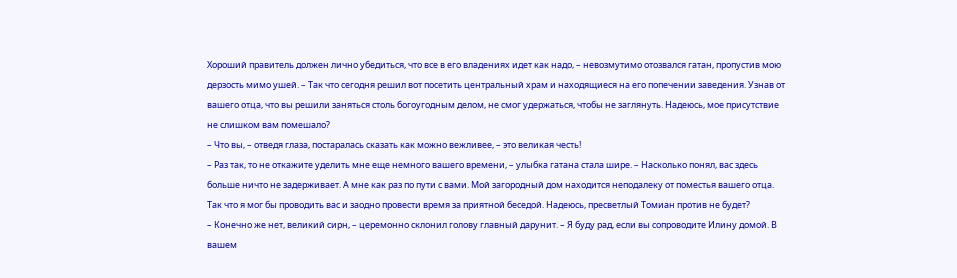Хороший правитель должен лично убедиться, что все в его владениях идет как надо, – невозмутимо отозвался гатан, пропустив мою дерзость мимо ушей. – Так что сегодня решил вот посетить центральный храм и находящиеся на его попечении заведения. Узнав от вашего отца, что вы решили заняться столь богоугодным делом, не смог удержаться, чтобы не заглянуть. Надеюсь, мое присутствие не слишком вам помешало?
– Что вы, – отведя глаза, постаралась сказать как можно вежливее, – это великая честь!
– Раз так, то не откажите уделить мне еще немного вашего времени, – улыбка гатана стала шире. – Насколько понял, вас здесь больше ничто не задерживает. А мне как раз по пути с вами. Мой загородный дом находится неподалеку от поместья вашего отца. Так что я мог бы проводить вас и заодно провести время за приятной беседой. Надеюсь, пресветлый Томиан против не будет?
– Конечно же нет, великий сирн, – церемонно склонил голову главный дарунит. – Я буду рад, если вы сопроводите Илину домой. В вашем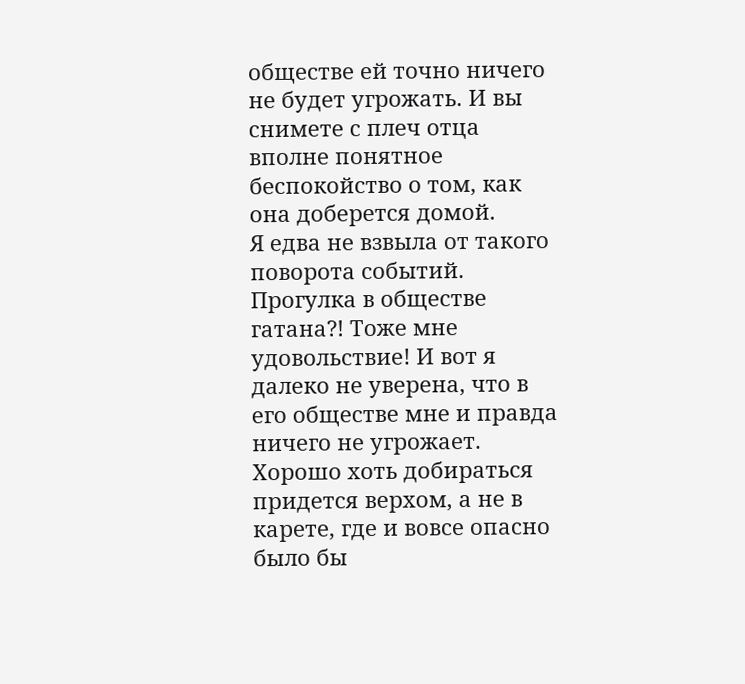обществе ей точно ничего не будет угрожать. И вы снимете с плеч отца вполне понятное беспокойство о том, как она доберется домой.
Я едва не взвыла от такого поворота событий. Прогулка в обществе гатана?! Тоже мне удовольствие! И вот я далеко не уверена, что в его обществе мне и правда ничего не угрожает. Хорошо хоть добираться придется верхом, а не в карете, где и вовсе опасно было бы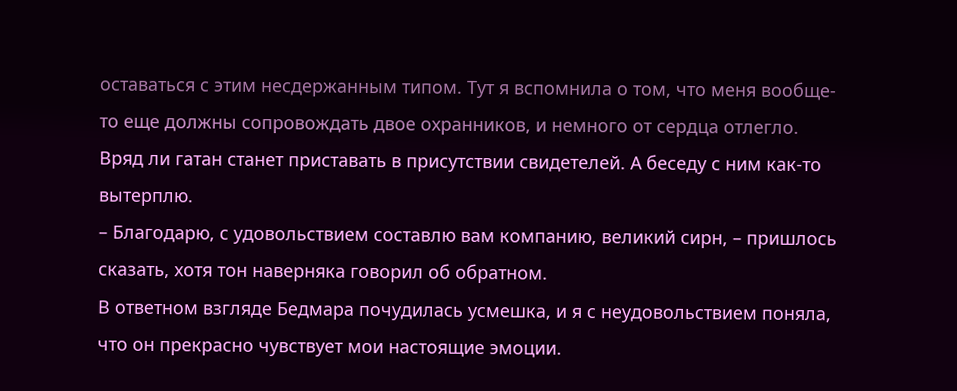оставаться с этим несдержанным типом. Тут я вспомнила о том, что меня вообще-то еще должны сопровождать двое охранников, и немного от сердца отлегло. Вряд ли гатан станет приставать в присутствии свидетелей. А беседу с ним как-то вытерплю.
– Благодарю, с удовольствием составлю вам компанию, великий сирн, – пришлось сказать, хотя тон наверняка говорил об обратном.
В ответном взгляде Бедмара почудилась усмешка, и я с неудовольствием поняла, что он прекрасно чувствует мои настоящие эмоции.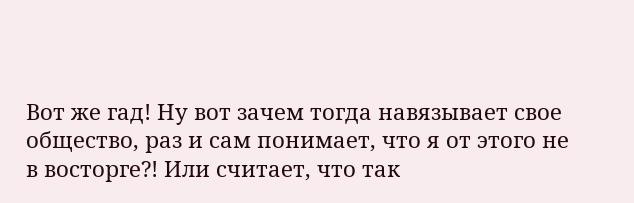Вот же гад! Ну вот зачем тогда навязывает свое общество, раз и сам понимает, что я от этого не в восторге?! Или считает, что так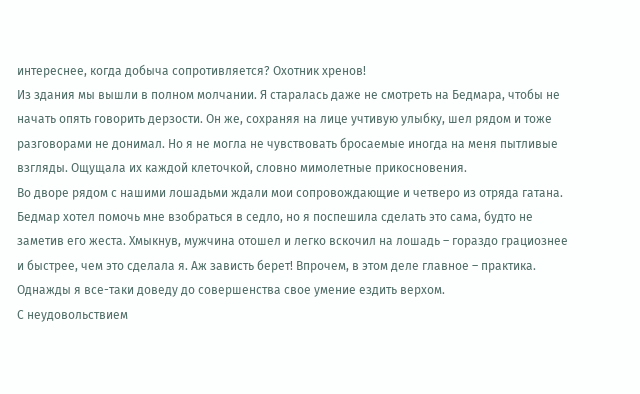интереснее, когда добыча сопротивляется? Охотник хренов!
Из здания мы вышли в полном молчании. Я старалась даже не смотреть на Бедмара, чтобы не начать опять говорить дерзости. Он же, сохраняя на лице учтивую улыбку, шел рядом и тоже разговорами не донимал. Но я не могла не чувствовать бросаемые иногда на меня пытливые взгляды. Ощущала их каждой клеточкой, словно мимолетные прикосновения.
Во дворе рядом с нашими лошадьми ждали мои сопровождающие и четверо из отряда гатана. Бедмар хотел помочь мне взобраться в седло, но я поспешила сделать это сама, будто не заметив его жеста. Хмыкнув, мужчина отошел и легко вскочил на лошадь – гораздо грациознее и быстрее, чем это сделала я. Аж зависть берет! Впрочем, в этом деле главное – практика. Однажды я все-таки доведу до совершенства свое умение ездить верхом.
С неудовольствием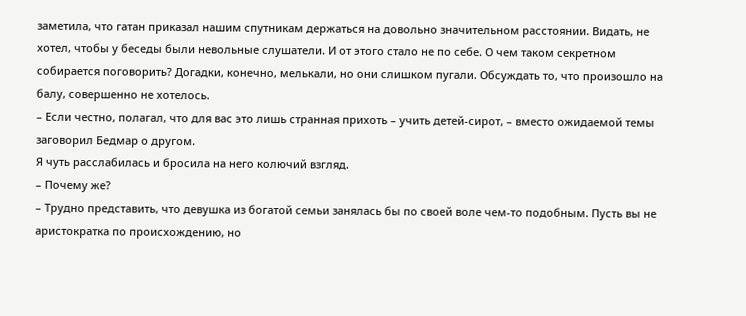заметила, что гатан приказал нашим спутникам держаться на довольно значительном расстоянии. Видать, не хотел, чтобы у беседы были невольные слушатели. И от этого стало не по себе. О чем таком секретном собирается поговорить? Догадки, конечно, мелькали, но они слишком пугали. Обсуждать то, что произошло на балу, совершенно не хотелось.
– Если честно, полагал, что для вас это лишь странная прихоть – учить детей-сирот, – вместо ожидаемой темы заговорил Бедмар о другом.
Я чуть расслабилась и бросила на него колючий взгляд.
– Почему же?
– Трудно представить, что девушка из богатой семьи занялась бы по своей воле чем-то подобным. Пусть вы не аристократка по происхождению, но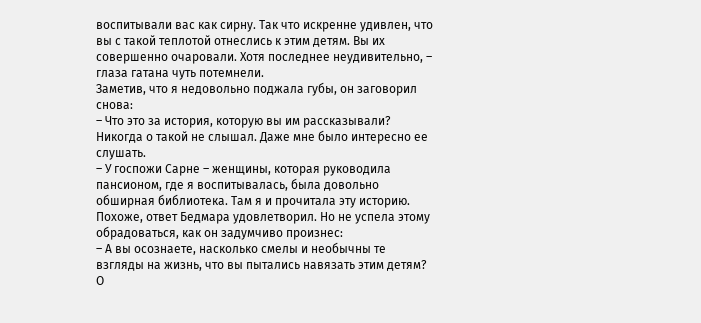воспитывали вас как сирну. Так что искренне удивлен, что вы с такой теплотой отнеслись к этим детям. Вы их совершенно очаровали. Хотя последнее неудивительно, – глаза гатана чуть потемнели.
Заметив, что я недовольно поджала губы, он заговорил снова:
– Что это за история, которую вы им рассказывали? Никогда о такой не слышал. Даже мне было интересно ее слушать.
– У госпожи Сарне – женщины, которая руководила пансионом, где я воспитывалась, была довольно обширная библиотека. Там я и прочитала эту историю.
Похоже, ответ Бедмара удовлетворил. Но не успела этому обрадоваться, как он задумчиво произнес:
– А вы осознаете, насколько смелы и необычны те взгляды на жизнь, что вы пытались навязать этим детям? О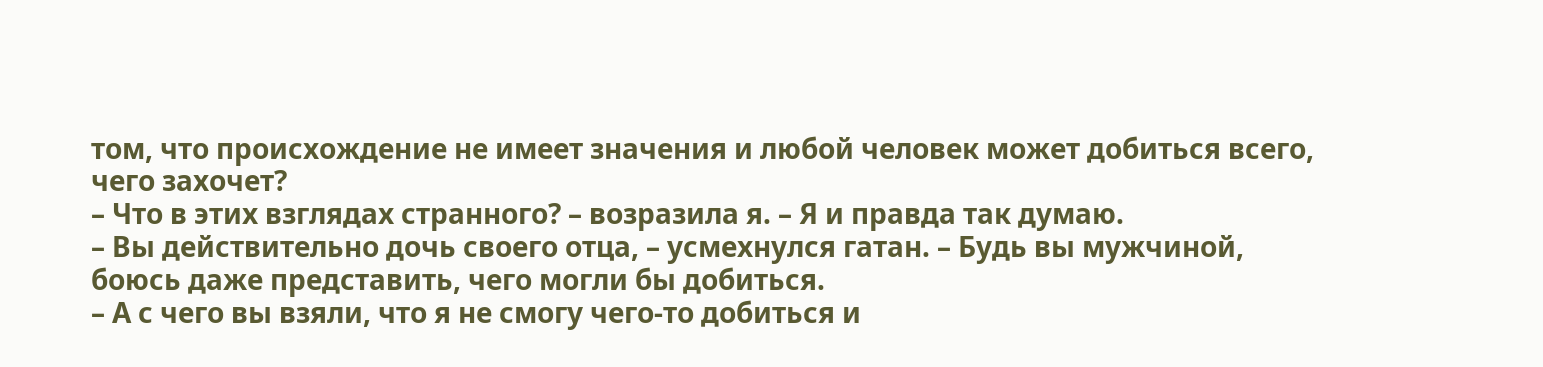том, что происхождение не имеет значения и любой человек может добиться всего, чего захочет?
– Что в этих взглядах странного? – возразила я. – Я и правда так думаю.
– Вы действительно дочь своего отца, – усмехнулся гатан. – Будь вы мужчиной, боюсь даже представить, чего могли бы добиться.
– А с чего вы взяли, что я не смогу чего-то добиться и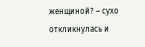женщиной? – сухо откликнулась и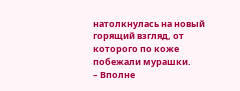натолкнулась на новый горящий взгляд, от которого по коже побежали мурашки.
– Вполне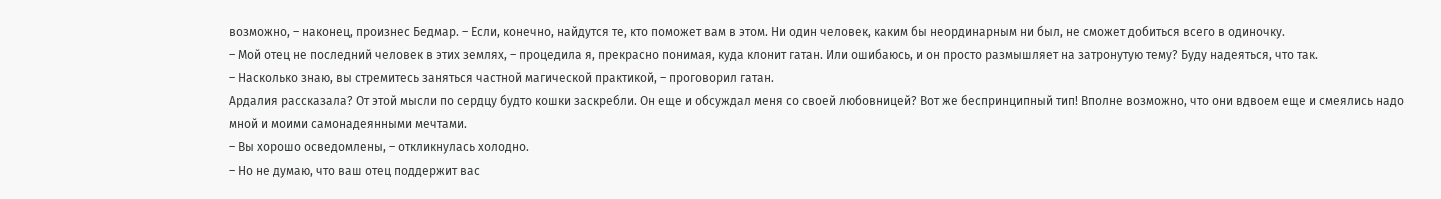возможно, – наконец, произнес Бедмар. – Если, конечно, найдутся те, кто поможет вам в этом. Ни один человек, каким бы неординарным ни был, не сможет добиться всего в одиночку.
– Мой отец не последний человек в этих землях, – процедила я, прекрасно понимая, куда клонит гатан. Или ошибаюсь, и он просто размышляет на затронутую тему? Буду надеяться, что так.
– Насколько знаю, вы стремитесь заняться частной магической практикой, – проговорил гатан.
Ардалия рассказала? От этой мысли по сердцу будто кошки заскребли. Он еще и обсуждал меня со своей любовницей? Вот же беспринципный тип! Вполне возможно, что они вдвоем еще и смеялись надо мной и моими самонадеянными мечтами.
– Вы хорошо осведомлены, – откликнулась холодно.
– Но не думаю, что ваш отец поддержит вас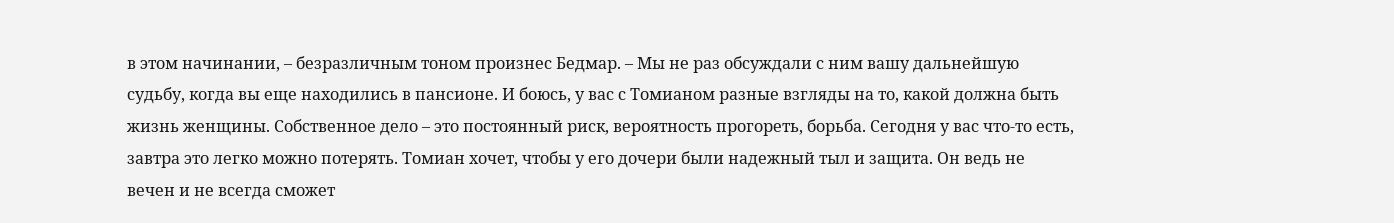в этом начинании, – безразличным тоном произнес Бедмар. – Мы не раз обсуждали с ним вашу дальнейшую судьбу, когда вы еще находились в пансионе. И боюсь, у вас с Томианом разные взгляды на то, какой должна быть жизнь женщины. Собственное дело – это постоянный риск, вероятность прогореть, борьба. Сегодня у вас что-то есть, завтра это легко можно потерять. Томиан хочет, чтобы у его дочери были надежный тыл и защита. Он ведь не вечен и не всегда сможет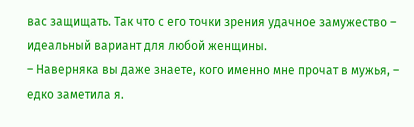вас защищать. Так что с его точки зрения удачное замужество – идеальный вариант для любой женщины.
– Наверняка вы даже знаете, кого именно мне прочат в мужья, – едко заметила я.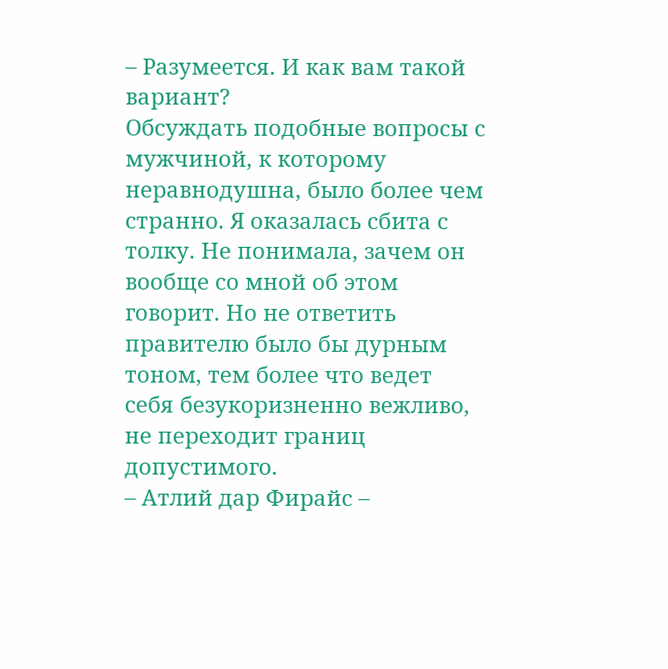– Разумеется. И как вам такой вариант?
Обсуждать подобные вопросы с мужчиной, к которому неравнодушна, было более чем странно. Я оказалась сбита с толку. Не понимала, зачем он вообще со мной об этом говорит. Но не ответить правителю было бы дурным тоном, тем более что ведет себя безукоризненно вежливо, не переходит границ допустимого.
– Атлий дар Фирайс –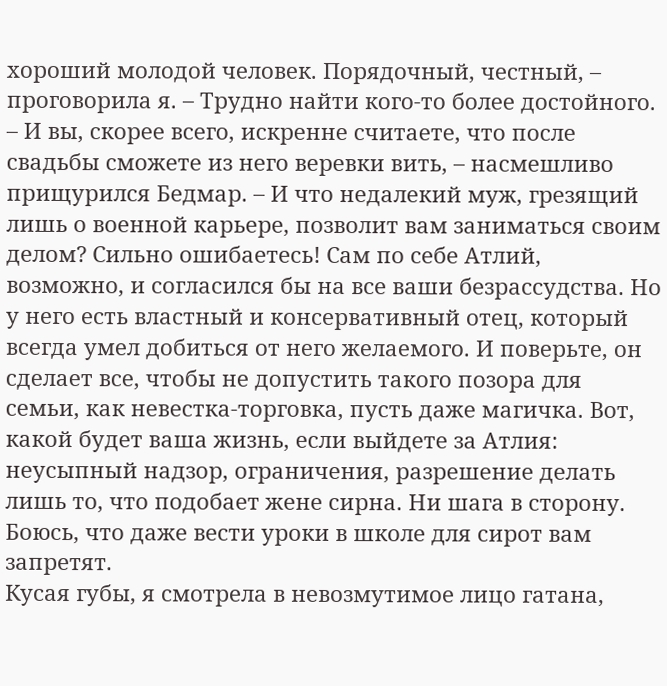хороший молодой человек. Порядочный, честный, – проговорила я. – Трудно найти кого-то более достойного.
– И вы, скорее всего, искренне считаете, что после свадьбы сможете из него веревки вить, – насмешливо прищурился Бедмар. – И что недалекий муж, грезящий лишь о военной карьере, позволит вам заниматься своим делом? Сильно ошибаетесь! Сам по себе Атлий, возможно, и согласился бы на все ваши безрассудства. Но у него есть властный и консервативный отец, который всегда умел добиться от него желаемого. И поверьте, он сделает все, чтобы не допустить такого позора для семьи, как невестка-торговка, пусть даже магичка. Вот, какой будет ваша жизнь, если выйдете за Атлия: неусыпный надзор, ограничения, разрешение делать лишь то, что подобает жене сирна. Ни шага в сторону. Боюсь, что даже вести уроки в школе для сирот вам запретят.
Кусая губы, я смотрела в невозмутимое лицо гатана,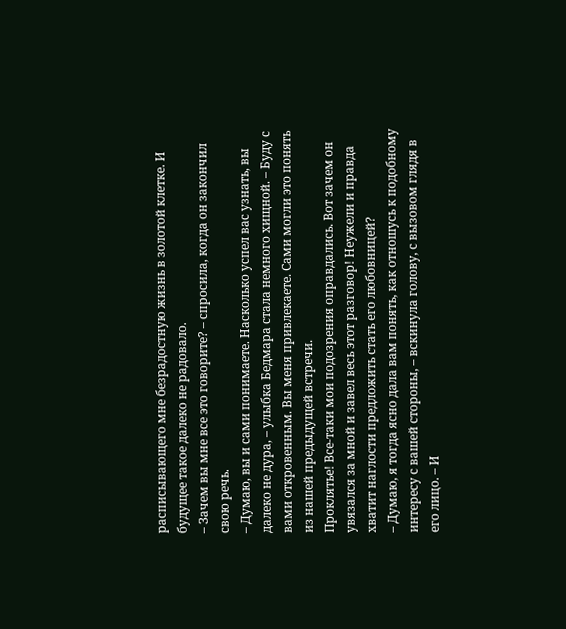расписывающего мне безрадостную жизнь в золотой клетке. И будущее такое далеко не радовало.
– Зачем вы мне все это говорите? – спросила, когда он закончил свою речь.
– Думаю, вы и сами понимаете. Насколько успел вас узнать, вы далеко не дура, – улыбка Бедмара стала немного хищной. – Буду с вами откровенным. Вы меня привлекаете. Сами могли это понять из нашей предыдущей встречи.
Проклятье! Все-таки мои подозрения оправдались. Вот зачем он увязался за мной и завел весь этот разговор! Неужели и правда хватит наглости предложить стать его любовницей?
– Думаю, я тогда ясно дала вам понять, как отношусь к подобному интересу с вашей стороны, – вскинула голову, с вызовом глядя в его лицо. – И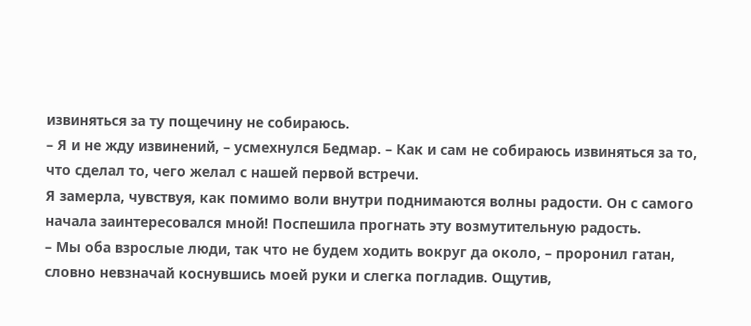извиняться за ту пощечину не собираюсь.
– Я и не жду извинений, – усмехнулся Бедмар. – Как и сам не собираюсь извиняться за то, что сделал то, чего желал с нашей первой встречи.
Я замерла, чувствуя, как помимо воли внутри поднимаются волны радости. Он с самого начала заинтересовался мной! Поспешила прогнать эту возмутительную радость.
– Мы оба взрослые люди, так что не будем ходить вокруг да около, – проронил гатан, словно невзначай коснувшись моей руки и слегка погладив. Ощутив,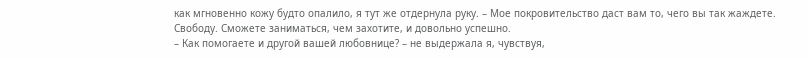как мгновенно кожу будто опалило, я тут же отдернула руку. – Мое покровительство даст вам то, чего вы так жаждете. Свободу. Сможете заниматься, чем захотите, и довольно успешно.
– Как помогаете и другой вашей любовнице? – не выдержала я, чувствуя,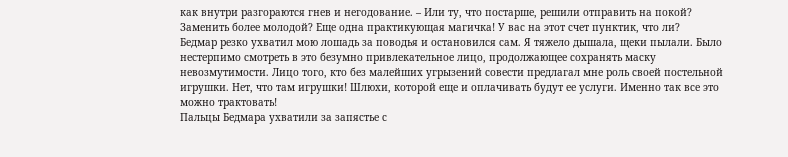как внутри разгораются гнев и негодование. – Или ту, что постарше, решили отправить на покой? Заменить более молодой? Еще одна практикующая магичка! У вас на этот счет пунктик, что ли?
Бедмар резко ухватил мою лошадь за поводья и остановился сам. Я тяжело дышала, щеки пылали. Было нестерпимо смотреть в это безумно привлекательное лицо, продолжающее сохранять маску невозмутимости. Лицо того, кто без малейших угрызений совести предлагал мне роль своей постельной игрушки. Нет, что там игрушки! Шлюхи, которой еще и оплачивать будут ее услуги. Именно так все это можно трактовать!
Пальцы Бедмара ухватили за запястье с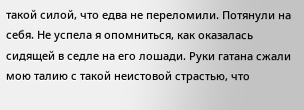такой силой, что едва не переломили. Потянули на себя. Не успела я опомниться, как оказалась сидящей в седле на его лошади. Руки гатана сжали мою талию с такой неистовой страстью, что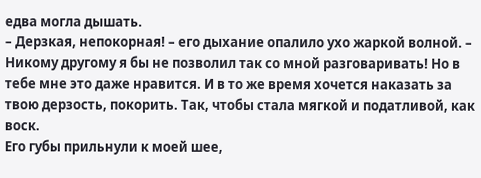едва могла дышать.
– Дерзкая, непокорная! – его дыхание опалило ухо жаркой волной. – Никому другому я бы не позволил так со мной разговаривать! Но в тебе мне это даже нравится. И в то же время хочется наказать за твою дерзость, покорить. Так, чтобы стала мягкой и податливой, как воск.
Его губы прильнули к моей шее,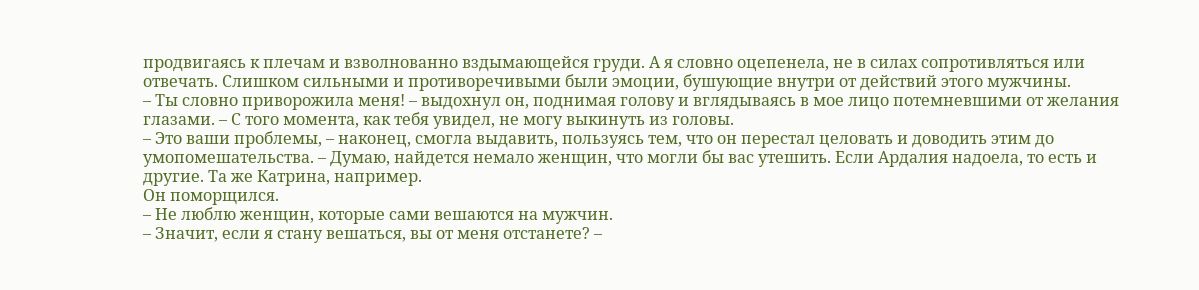продвигаясь к плечам и взволнованно вздымающейся груди. А я словно оцепенела, не в силах сопротивляться или отвечать. Слишком сильными и противоречивыми были эмоции, бушующие внутри от действий этого мужчины.
– Ты словно приворожила меня! – выдохнул он, поднимая голову и вглядываясь в мое лицо потемневшими от желания глазами. – С того момента, как тебя увидел, не могу выкинуть из головы.
– Это ваши проблемы, – наконец, смогла выдавить, пользуясь тем, что он перестал целовать и доводить этим до умопомешательства. – Думаю, найдется немало женщин, что могли бы вас утешить. Если Ардалия надоела, то есть и другие. Та же Катрина, например.
Он поморщился.
– Не люблю женщин, которые сами вешаются на мужчин.
– Значит, если я стану вешаться, вы от меня отстанете? –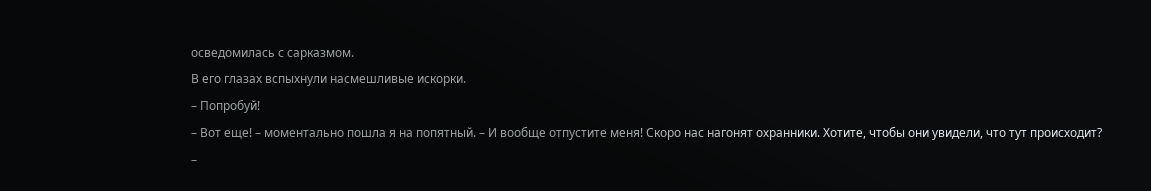осведомилась с сарказмом.
В его глазах вспыхнули насмешливые искорки.
– Попробуй!
– Вот еще! – моментально пошла я на попятный. – И вообще отпустите меня! Скоро нас нагонят охранники. Хотите, чтобы они увидели, что тут происходит?
–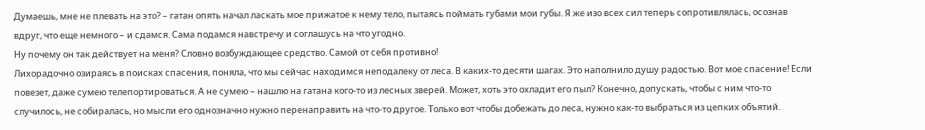Думаешь, мне не плевать на это? – гатан опять начал ласкать мое прижатое к нему тело, пытаясь поймать губами мои губы. Я же изо всех сил теперь сопротивлялась, осознав вдруг, что еще немного – и сдамся. Сама подамся навстречу и соглашусь на что угодно.
Ну почему он так действует на меня? Словно возбуждающее средство. Самой от себя противно!
Лихорадочно озираясь в поисках спасения, поняла, что мы сейчас находимся неподалеку от леса. В каких-то десяти шагах. Это наполнило душу радостью. Вот мое спасение! Если повезет, даже сумею телепортироваться. А не сумею – нашлю на гатана кого-то из лесных зверей. Может, хоть это охладит его пыл? Конечно, допускать, чтобы с ним что-то случилось, не собиралась, но мысли его однозначно нужно перенаправить на что-то другое. Только вот чтобы добежать до леса, нужно как-то выбраться из цепких объятий.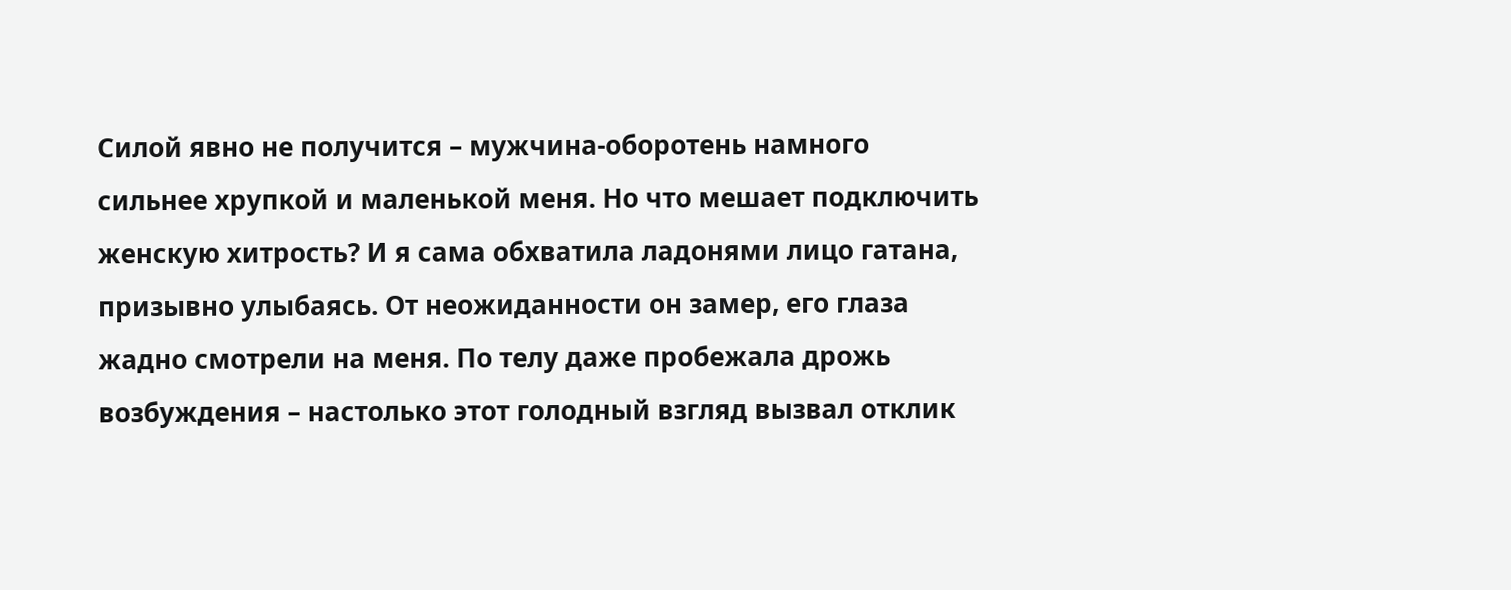Силой явно не получится – мужчина-оборотень намного сильнее хрупкой и маленькой меня. Но что мешает подключить женскую хитрость? И я сама обхватила ладонями лицо гатана, призывно улыбаясь. От неожиданности он замер, его глаза жадно смотрели на меня. По телу даже пробежала дрожь возбуждения – настолько этот голодный взгляд вызвал отклик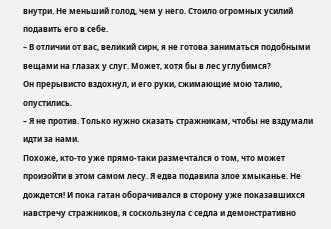внутри. Не меньший голод, чем у него. Стоило огромных усилий подавить его в себе.
– В отличии от вас, великий сирн, я не готова заниматься подобными вещами на глазах у слуг. Может, хотя бы в лес углубимся?
Он прерывисто вздохнул, и его руки, сжимающие мою талию, опустились.
– Я не против. Только нужно сказать стражникам, чтобы не вздумали идти за нами.
Похоже, кто-то уже прямо-таки размечтался о том, что может произойти в этом самом лесу. Я едва подавила злое хмыканье. Не дождется! И пока гатан оборачивался в сторону уже показавшихся навстречу стражников, я соскользнула с седла и демонстративно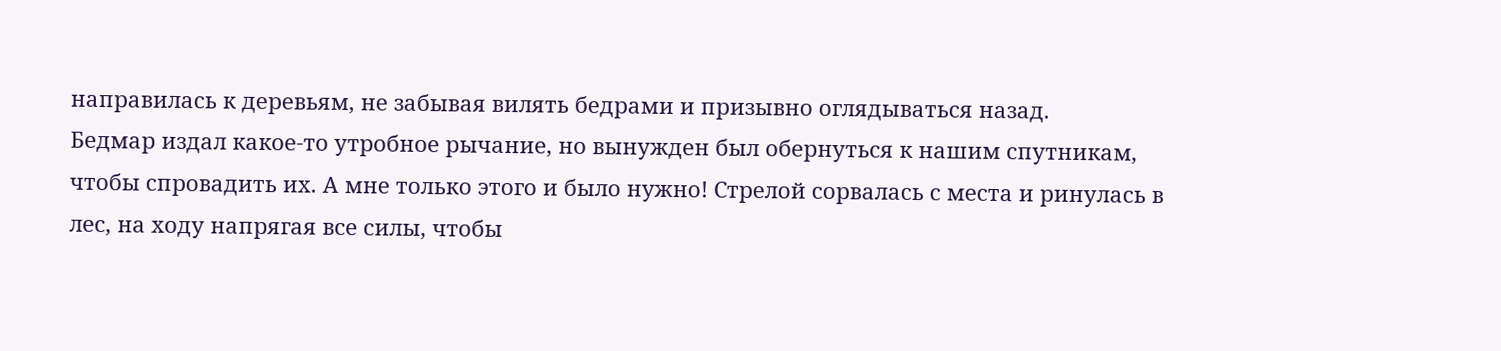направилась к деревьям, не забывая вилять бедрами и призывно оглядываться назад.
Бедмар издал какое-то утробное рычание, но вынужден был обернуться к нашим спутникам, чтобы спровадить их. А мне только этого и было нужно! Стрелой сорвалась с места и ринулась в лес, на ходу напрягая все силы, чтобы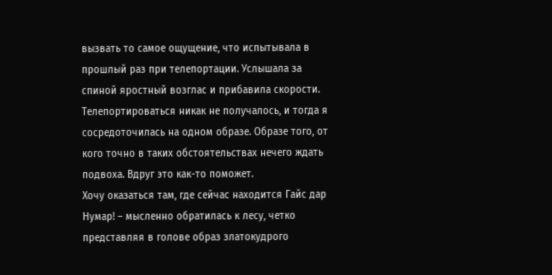вызвать то самое ощущение, что испытывала в прошлый раз при телепортации. Услышала за спиной яростный возглас и прибавила скорости. Телепортироваться никак не получалось, и тогда я сосредоточилась на одном образе. Образе того, от кого точно в таких обстоятельствах нечего ждать подвоха. Вдруг это как-то поможет.
Хочу оказаться там, где сейчас находится Гайс дар Нумар! – мысленно обратилась к лесу, четко представляя в голове образ златокудрого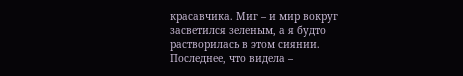красавчика. Миг – и мир вокруг засветился зеленым, а я будто растворилась в этом сиянии. Последнее, что видела –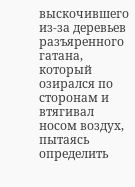выскочившего из-за деревьев разъяренного гатана, который озирался по сторонам и втягивал носом воздух, пытаясь определить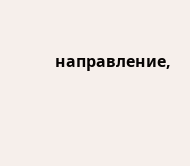направление,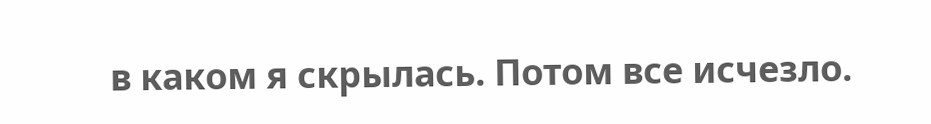в каком я скрылась. Потом все исчезло.